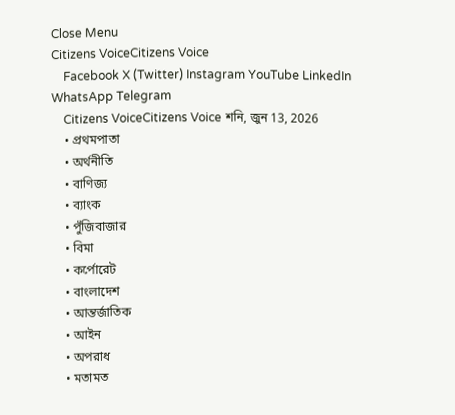Close Menu
Citizens VoiceCitizens Voice
    Facebook X (Twitter) Instagram YouTube LinkedIn WhatsApp Telegram
    Citizens VoiceCitizens Voice শনি, জুন 13, 2026
    • প্রথমপাতা
    • অর্থনীতি
    • বাণিজ্য
    • ব্যাংক
    • পুঁজিবাজার
    • বিমা
    • কর্পোরেট
    • বাংলাদেশ
    • আন্তর্জাতিক
    • আইন
    • অপরাধ
    • মতামত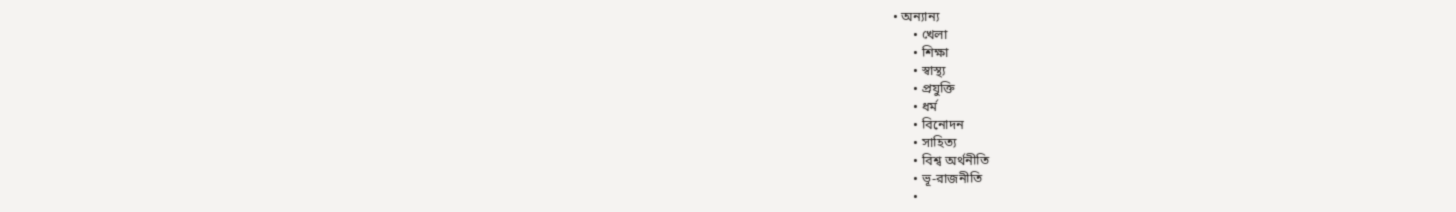• অন্যান্য
      • খেলা
      • শিক্ষা
      • স্বাস্থ্য
      • প্রযুক্তি
      • ধর্ম
      • বিনোদন
      • সাহিত্য
      • বিশ্ব অর্থনীতি
      • ভূ-রাজনীতি
      •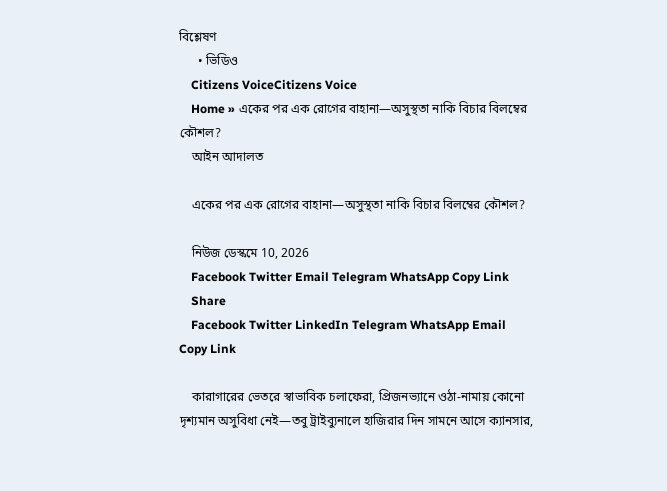বিশ্লেষণ
      • ভিডিও
    Citizens VoiceCitizens Voice
    Home » একের পর এক রোগের বাহানা—অসুস্থতা নাকি বিচার বিলম্বের কৌশল?
    আইন আদালত

    একের পর এক রোগের বাহানা—অসুস্থতা নাকি বিচার বিলম্বের কৌশল?

    নিউজ ডেস্কমে 10, 2026
    Facebook Twitter Email Telegram WhatsApp Copy Link
    Share
    Facebook Twitter LinkedIn Telegram WhatsApp Email Copy Link

    কারাগারের ভেতরে স্বাভাবিক চলাফেরা, প্রিজনভ্যানে ওঠা-নামায় কোনো দৃশ্যমান অসুবিধা নেই—তবু ট্রাইব্যুনালে হাজিরার দিন সামনে আসে ক্যানসার,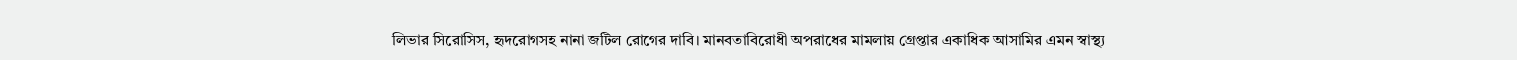লিভার সিরোসিস, হৃদরোগসহ নানা জটিল রোগের দাবি। মানবতাবিরোধী অপরাধের মামলায় গ্রেপ্তার একাধিক আসামির এমন স্বাস্থ্য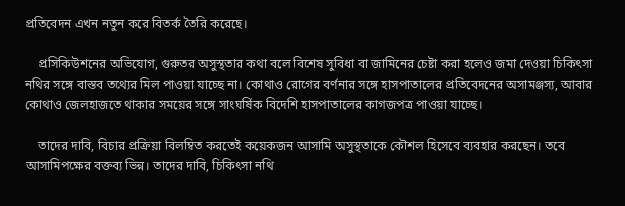প্রতিবেদন এখন নতুন করে বিতর্ক তৈরি করেছে।

    প্রসিকিউশনের অভিযোগ, গুরুতর অসুস্থতার কথা বলে বিশেষ সুবিধা বা জামিনের চেষ্টা করা হলেও জমা দেওয়া চিকিৎসা নথির সঙ্গে বাস্তব তথ্যের মিল পাওয়া যাচ্ছে না। কোথাও রোগের বর্ণনার সঙ্গে হাসপাতালের প্রতিবেদনের অসামঞ্জস্য, আবার কোথাও জেলহাজতে থাকার সময়ের সঙ্গে সাংঘর্ষিক বিদেশি হাসপাতালের কাগজপত্র পাওয়া যাচ্ছে।

    তাদের দাবি, বিচার প্রক্রিয়া বিলম্বিত করতেই কয়েকজন আসামি অসুস্থতাকে কৌশল হিসেবে ব্যবহার করছেন। তবে আসামিপক্ষের বক্তব্য ভিন্ন। তাদের দাবি, চিকিৎসা নথি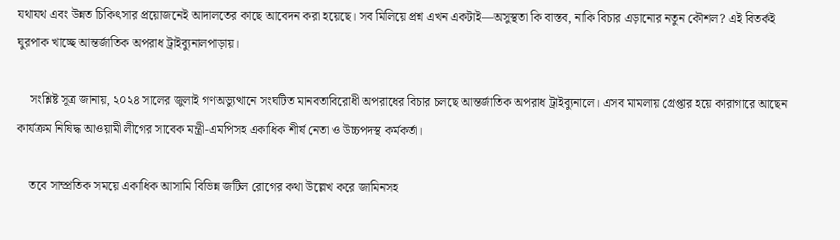যথাযথ এবং উন্নত চিকিৎসার প্রয়োজনেই আদালতের কাছে আবেদন করা হয়েছে। সব মিলিয়ে প্রশ্ন এখন একটাই—অসুস্থতা কি বাস্তব, নাকি বিচার এড়ানোর নতুন কৌশল? এই বিতর্কই ঘুরপাক খাচ্ছে আন্তর্জাতিক অপরাধ ট্রাইব্যুনালপাড়ায়।

    সংশ্লিষ্ট সূত্র জানায়, ২০২৪ সালের জুলাই গণঅভ্যুত্থানে সংঘটিত মানবতাবিরোধী অপরাধের বিচার চলছে আন্তর্জাতিক অপরাধ ট্রাইব্যুনালে। এসব মামলায় গ্রেপ্তার হয়ে কারাগারে আছেন কার্যক্রম নিষিদ্ধ আওয়ামী লীগের সাবেক মন্ত্রী-এমপিসহ একাধিক শীর্ষ নেতা ও উচ্চপদস্থ কর্মকর্তা।

    তবে সাম্প্রতিক সময়ে একাধিক আসামি বিভিন্ন জটিল রোগের কথা উল্লেখ করে জামিনসহ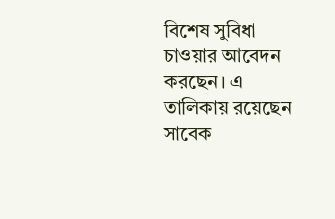বিশেষ সুবিধা চাওয়ার আবেদন করছেন। এ তালিকায় রয়েছেন সাবেক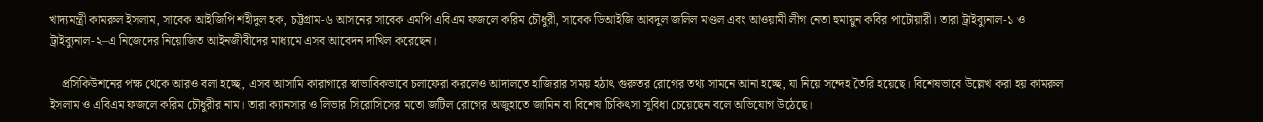খাদ্যমন্ত্রী কামরুল ইসলাম, সাবেক আইজিপি শহীদুল হক, চট্টগ্রাম-৬ আসনের সাবেক এমপি এবিএম ফজলে করিম চৌধুরী, সাবেক ডিআইজি আবদুল জলিল মণ্ডল এবং আওয়ামী লীগ নেতা হুমায়ুন কবির পাটোয়ারী। তারা ট্রাইব্যুনাল-১ ও ট্রাইব্যুনাল-২–এ নিজেদের নিয়োজিত আইনজীবীদের মাধ্যমে এসব আবেদন দাখিল করেছেন।

    প্রসিকিউশনের পক্ষ থেকে আরও বলা হচ্ছে, এসব আসামি কারাগারে স্বাভাবিকভাবে চলাফেরা করলেও আদালতে হাজিরার সময় হঠাৎ গুরুতর রোগের তথ্য সামনে আনা হচ্ছে, যা নিয়ে সন্দেহ তৈরি হয়েছে। বিশেষভাবে উল্লেখ করা হয় কামরুল ইসলাম ও এবিএম ফজলে করিম চৌধুরীর নাম। তারা ক্যানসার ও লিভার সিরোসিসের মতো জটিল রোগের অজুহাতে জামিন বা বিশেষ চিকিৎসা সুবিধা চেয়েছেন বলে অভিযোগ উঠেছে।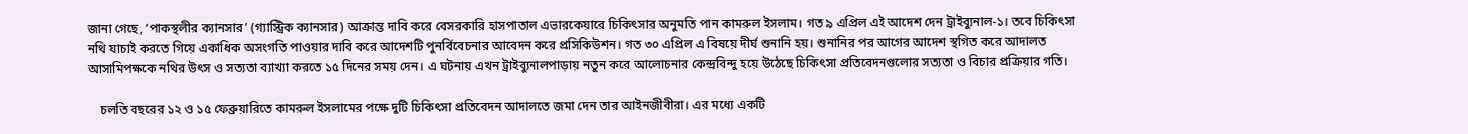জানা গেছে, ‘পাকস্থলীর ক্যানসার’ (গ্যাস্ট্রিক ক্যানসার) আক্রান্ত দাবি করে বেসরকারি হাসপাতাল এভারকেয়ারে চিকিৎসার অনুমতি পান কামরুল ইসলাম। গত ৯ এপ্রিল এই আদেশ দেন ট্রাইব্যুনাল-১। তবে চিকিৎসা নথি যাচাই করতে গিয়ে একাধিক অসংগতি পাওয়ার দাবি করে আদেশটি পুনর্বিবেচনার আবেদন করে প্রসিকিউশন। গত ৩০ এপ্রিল এ বিষয়ে দীর্ঘ শুনানি হয়। শুনানির পর আগের আদেশ স্থগিত করে আদালত আসামিপক্ষকে নথির উৎস ও সত্যতা ব্যাখ্যা করতে ১৫ দিনের সময় দেন। এ ঘটনায় এখন ট্রাইব্যুনালপাড়ায় নতুন করে আলোচনার কেন্দ্রবিন্দু হয়ে উঠেছে চিকিৎসা প্রতিবেদনগুলোর সত্যতা ও বিচার প্রক্রিয়ার গতি।

    চলতি বছরের ১২ ও ১৫ ফেব্রুয়ারিতে কামরুল ইসলামের পক্ষে দুটি চিকিৎসা প্রতিবেদন আদালতে জমা দেন তার আইনজীবীরা। এর মধ্যে একটি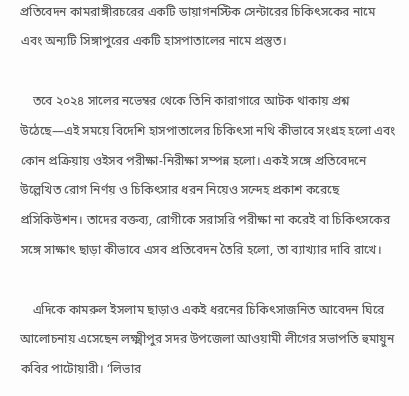প্রতিবেদন কামরাঙ্গীরচরের একটি ডায়াগনস্টিক সেন্টারের চিকিৎসকের নামে এবং অন্যটি সিঙ্গাপুরের একটি হাসপাতালের নামে প্রস্তুত।

    তবে ২০২৪ সালের নভেম্বর থেকে তিনি কারাগারে আটক থাকায় প্রশ্ন উঠেছে—এই সময়ে বিদেশি হাসপাতালের চিকিৎসা নথি কীভাবে সংগ্রহ হলো এবং কোন প্রক্রিয়ায় ওইসব পরীক্ষা-নিরীক্ষা সম্পন্ন হলো। একই সঙ্গে প্রতিবেদনে উল্লেখিত রোগ নির্ণয় ও চিকিৎসার ধরন নিয়েও সন্দেহ প্রকাশ করেছে প্রসিকিউশন। তাদের বক্তব্য, রোগীকে সরাসরি পরীক্ষা না করেই বা চিকিৎসকের সঙ্গে সাক্ষাৎ ছাড়া কীভাবে এসব প্রতিবেদন তৈরি হলো, তা ব্যাখ্যার দাবি রাখে।

    এদিকে কামরুল ইসলাম ছাড়াও একই ধরনের চিকিৎসাজনিত আবেদন ঘিরে আলোচনায় এসেছেন লক্ষ্মীপুর সদর উপজেলা আওয়ামী লীগের সভাপতি হুমায়ুন কবির পাটোয়ারী। ‘লিভার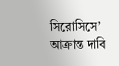সিরোসিসে’ আক্রান্ত দাবি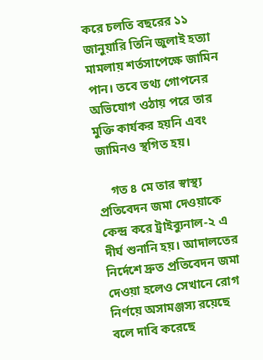করে চলতি বছরের ১১ জানুয়ারি তিনি জুলাই হত্যা মামলায় শর্তসাপেক্ষে জামিন পান। তবে তথ্য গোপনের অভিযোগ ওঠায় পরে তার মুক্তি কার্যকর হয়নি এবং জামিনও স্থগিত হয়।

    গত ৪ মে তার স্বাস্থ্য প্রতিবেদন জমা দেওয়াকে কেন্দ্র করে ট্রাইব্যুনাল-২ এ দীর্ঘ শুনানি হয়। আদালতের নির্দেশে দ্রুত প্রতিবেদন জমা দেওয়া হলেও সেখানে রোগ নির্ণয়ে অসামঞ্জস্য রয়েছে বলে দাবি করেছে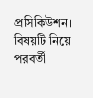প্রসিকিউশন। বিষয়টি নিয়ে পরবর্তী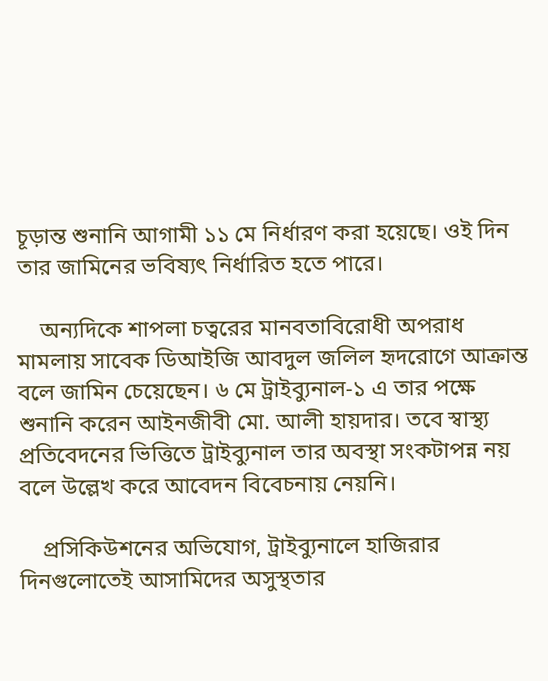চূড়ান্ত শুনানি আগামী ১১ মে নির্ধারণ করা হয়েছে। ওই দিন তার জামিনের ভবিষ্যৎ নির্ধারিত হতে পারে।

    অন্যদিকে শাপলা চত্বরের মানবতাবিরোধী অপরাধ মামলায় সাবেক ডিআইজি আবদুল জলিল হৃদরোগে আক্রান্ত বলে জামিন চেয়েছেন। ৬ মে ট্রাইব্যুনাল-১ এ তার পক্ষে শুনানি করেন আইনজীবী মো. আলী হায়দার। তবে স্বাস্থ্য প্রতিবেদনের ভিত্তিতে ট্রাইব্যুনাল তার অবস্থা সংকটাপন্ন নয় বলে উল্লেখ করে আবেদন বিবেচনায় নেয়নি।

    প্রসিকিউশনের অভিযোগ, ট্রাইব্যুনালে হাজিরার দিনগুলোতেই আসামিদের অসুস্থতার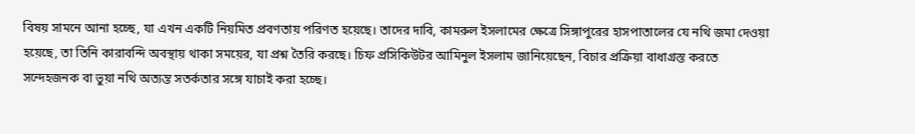বিষয় সামনে আনা হচ্ছে, যা এখন একটি নিয়মিত প্রবণতায় পরিণত হয়েছে। তাদের দাবি, কামরুল ইসলামের ক্ষেত্রে সিঙ্গাপুরের হাসপাতালের যে নথি জমা দেওয়া হয়েছে, তা তিনি কারাবন্দি অবস্থায় থাকা সময়ের, যা প্রশ্ন তৈরি করছে। চিফ প্রসিকিউটর আমিনুল ইসলাম জানিয়েছেন, বিচার প্রক্রিয়া বাধাগ্রস্ত করতে সন্দেহজনক বা ভুয়া নথি অত্যন্ত সতর্কতার সঙ্গে যাচাই করা হচ্ছে।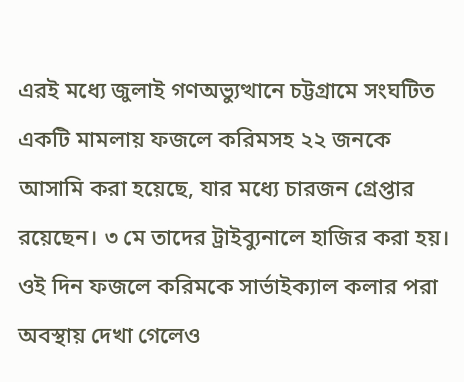এরই মধ্যে জুলাই গণঅভ্যুত্থানে চট্টগ্রামে সংঘটিত একটি মামলায় ফজলে করিমসহ ২২ জনকে আসামি করা হয়েছে, যার মধ্যে চারজন গ্রেপ্তার রয়েছেন। ৩ মে তাদের ট্রাইব্যুনালে হাজির করা হয়। ওই দিন ফজলে করিমকে সার্ভাইক্যাল কলার পরা অবস্থায় দেখা গেলেও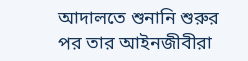আদালতে শুনানি শুরুর পর তার আইনজীবীরা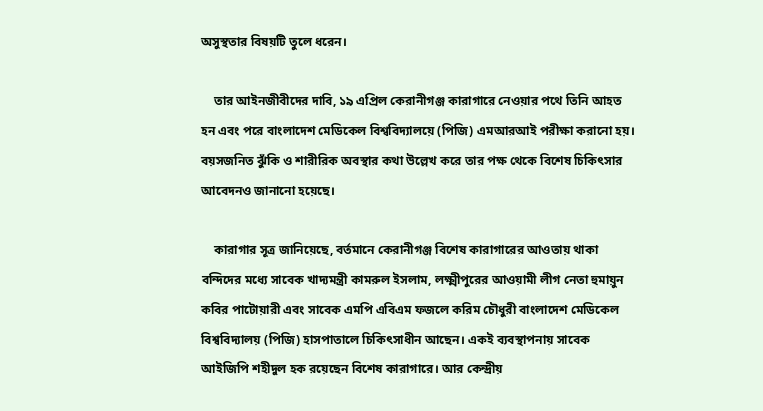অসুস্থতার বিষয়টি তুলে ধরেন।

    তার আইনজীবীদের দাবি, ১৯ এপ্রিল কেরানীগঞ্জ কারাগারে নেওয়ার পথে তিনি আহত হন এবং পরে বাংলাদেশ মেডিকেল বিশ্ববিদ্যালয়ে (পিজি) এমআরআই পরীক্ষা করানো হয়। বয়সজনিত ঝুঁকি ও শারীরিক অবস্থার কথা উল্লেখ করে তার পক্ষ থেকে বিশেষ চিকিৎসার আবেদনও জানানো হয়েছে।

    কারাগার সূত্র জানিয়েছে, বর্তমানে কেরানীগঞ্জ বিশেষ কারাগারের আওতায় থাকা বন্দিদের মধ্যে সাবেক খাদ্যমন্ত্রী কামরুল ইসলাম, লক্ষ্মীপুরের আওয়ামী লীগ নেতা হুমায়ুন কবির পাটোয়ারী এবং সাবেক এমপি এবিএম ফজলে করিম চৌধুরী বাংলাদেশ মেডিকেল বিশ্ববিদ্যালয় (পিজি) হাসপাতালে চিকিৎসাধীন আছেন। একই ব্যবস্থাপনায় সাবেক আইজিপি শহীদুল হক রয়েছেন বিশেষ কারাগারে। আর কেন্দ্রীয়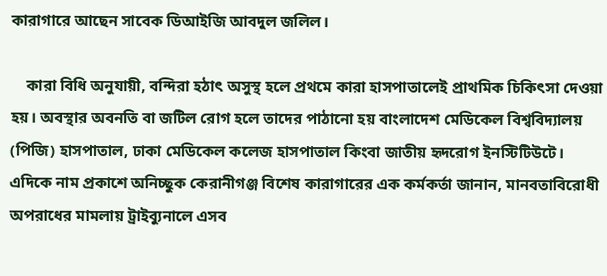কারাগারে আছেন সাবেক ডিআইজি আবদুল জলিল।

    কারা বিধি অনুযায়ী, বন্দিরা হঠাৎ অসুস্থ হলে প্রথমে কারা হাসপাতালেই প্রাথমিক চিকিৎসা দেওয়া হয়। অবস্থার অবনতি বা জটিল রোগ হলে তাদের পাঠানো হয় বাংলাদেশ মেডিকেল বিশ্ববিদ্যালয় (পিজি) হাসপাতাল, ঢাকা মেডিকেল কলেজ হাসপাতাল কিংবা জাতীয় হৃদরোগ ইনস্টিটিউটে। এদিকে নাম প্রকাশে অনিচ্ছুক কেরানীগঞ্জ বিশেষ কারাগারের এক কর্মকর্তা জানান, মানবতাবিরোধী অপরাধের মামলায় ট্রাইব্যুনালে এসব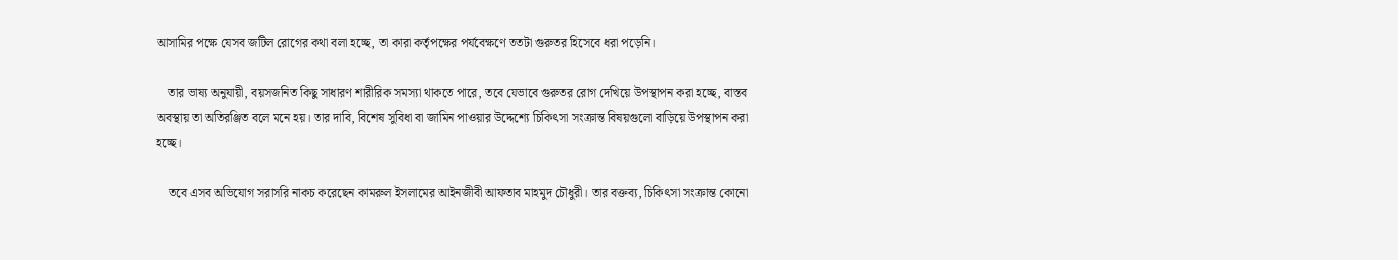আসামির পক্ষে যেসব জটিল রোগের কথা বলা হচ্ছে, তা কারা কর্তৃপক্ষের পর্যবেক্ষণে ততটা গুরুতর হিসেবে ধরা পড়েনি।

    তার ভাষ্য অনুযায়ী, বয়সজনিত কিছু সাধারণ শারীরিক সমস্যা থাকতে পারে, তবে যেভাবে গুরুতর রোগ দেখিয়ে উপস্থাপন করা হচ্ছে, বাস্তব অবস্থায় তা অতিরঞ্জিত বলে মনে হয়। তার দাবি, বিশেষ সুবিধা বা জামিন পাওয়ার উদ্দেশ্যে চিকিৎসা সংক্রান্ত বিষয়গুলো বাড়িয়ে উপস্থাপন করা হচ্ছে।

    তবে এসব অভিযোগ সরাসরি নাকচ করেছেন কামরুল ইসলামের আইনজীবী আফতাব মাহমুদ চৌধুরী। তার বক্তব্য, চিকিৎসা সংক্রান্ত কোনো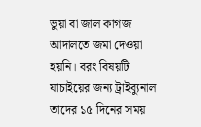ভুয়া বা জাল কাগজ আদালতে জমা দেওয়া হয়নি। বরং বিষয়টি যাচাইয়ের জন্য ট্রাইব্যুনাল তাদের ১৫ দিনের সময়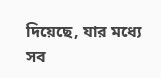দিয়েছে, যার মধ্যে সব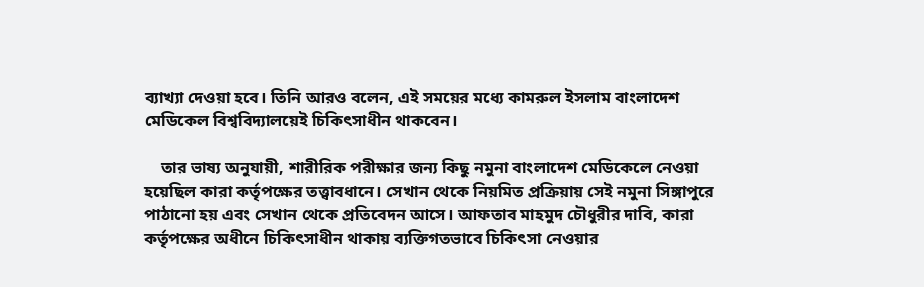ব্যাখ্যা দেওয়া হবে। তিনি আরও বলেন, এই সময়ের মধ্যে কামরুল ইসলাম বাংলাদেশ মেডিকেল বিশ্ববিদ্যালয়েই চিকিৎসাধীন থাকবেন।

    তার ভাষ্য অনুযায়ী, শারীরিক পরীক্ষার জন্য কিছু নমুনা বাংলাদেশ মেডিকেলে নেওয়া হয়েছিল কারা কর্তৃপক্ষের তত্ত্বাবধানে। সেখান থেকে নিয়মিত প্রক্রিয়ায় সেই নমুনা সিঙ্গাপুরে পাঠানো হয় এবং সেখান থেকে প্রতিবেদন আসে। আফতাব মাহমুদ চৌধুরীর দাবি, কারা কর্তৃপক্ষের অধীনে চিকিৎসাধীন থাকায় ব্যক্তিগতভাবে চিকিৎসা নেওয়ার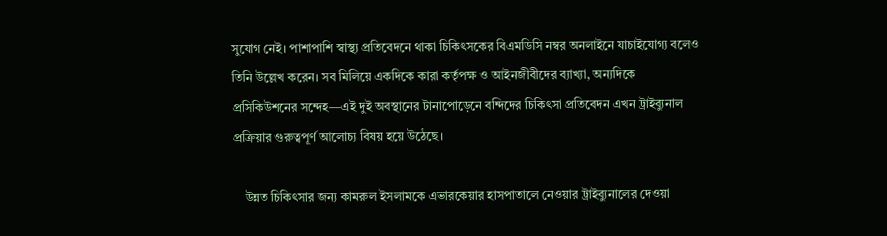সুযোগ নেই। পাশাপাশি স্বাস্থ্য প্রতিবেদনে থাকা চিকিৎসকের বিএমডিসি নম্বর অনলাইনে যাচাইযোগ্য বলেও তিনি উল্লেখ করেন। সব মিলিয়ে একদিকে কারা কর্তৃপক্ষ ও আইনজীবীদের ব্যাখ্যা, অন্যদিকে প্রসিকিউশনের সন্দেহ—এই দুই অবস্থানের টানাপোড়েনে বন্দিদের চিকিৎসা প্রতিবেদন এখন ট্রাইব্যুনাল প্রক্রিয়ার গুরুত্বপূর্ণ আলোচ্য বিষয় হয়ে উঠেছে।

    উন্নত চিকিৎসার জন্য কামরুল ইসলামকে এভারকেয়ার হাসপাতালে নেওয়ার ট্রাইব্যুনালের দেওয়া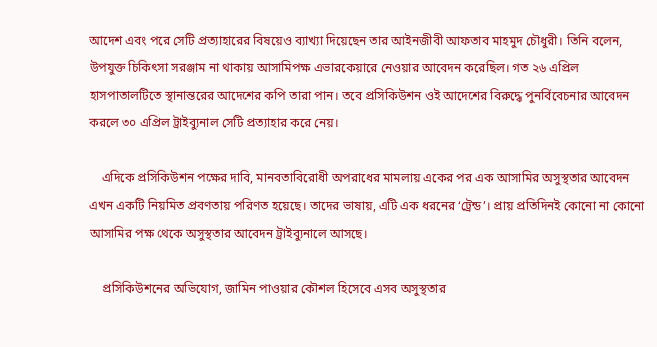আদেশ এবং পরে সেটি প্রত্যাহারের বিষয়েও ব্যাখ্যা দিয়েছেন তার আইনজীবী আফতাব মাহমুদ চৌধুরী। তিনি বলেন, উপযুক্ত চিকিৎসা সরঞ্জাম না থাকায় আসামিপক্ষ এভারকেয়ারে নেওয়ার আবেদন করেছিল। গত ২৬ এপ্রিল হাসপাতালটিতে স্থানান্তরের আদেশের কপি তারা পান। তবে প্রসিকিউশন ওই আদেশের বিরুদ্ধে পুনর্বিবেচনার আবেদন করলে ৩০ এপ্রিল ট্রাইব্যুনাল সেটি প্রত্যাহার করে নেয়।

    এদিকে প্রসিকিউশন পক্ষের দাবি, মানবতাবিরোধী অপরাধের মামলায় একের পর এক আসামির অসুস্থতার আবেদন এখন একটি নিয়মিত প্রবণতায় পরিণত হয়েছে। তাদের ভাষায়, এটি এক ধরনের ‘ট্রেন্ড’। প্রায় প্রতিদিনই কোনো না কোনো আসামির পক্ষ থেকে অসুস্থতার আবেদন ট্রাইব্যুনালে আসছে।

    প্রসিকিউশনের অভিযোগ, জামিন পাওয়ার কৌশল হিসেবে এসব অসুস্থতার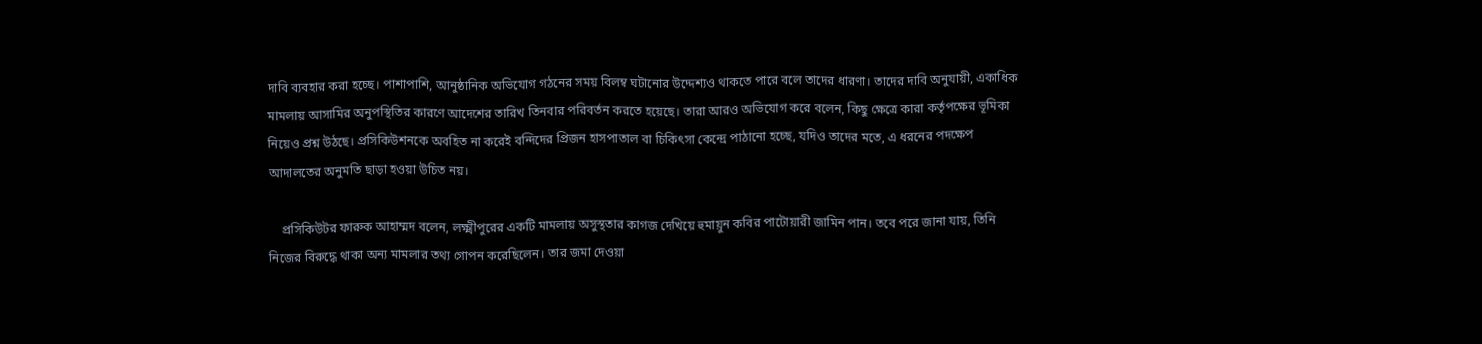দাবি ব্যবহার করা হচ্ছে। পাশাপাশি, আনুষ্ঠানিক অভিযোগ গঠনের সময় বিলম্ব ঘটানোর উদ্দেশ্যও থাকতে পারে বলে তাদের ধারণা। তাদের দাবি অনুযায়ী, একাধিক মামলায় আসামির অনুপস্থিতির কারণে আদেশের তারিখ তিনবার পরিবর্তন করতে হয়েছে। তারা আরও অভিযোগ করে বলেন, কিছু ক্ষেত্রে কারা কর্তৃপক্ষের ভূমিকা নিয়েও প্রশ্ন উঠছে। প্রসিকিউশনকে অবহিত না করেই বন্দিদের প্রিজন হাসপাতাল বা চিকিৎসা কেন্দ্রে পাঠানো হচ্ছে, যদিও তাদের মতে, এ ধরনের পদক্ষেপ আদালতের অনুমতি ছাড়া হওয়া উচিত নয়।

    প্রসিকিউটর ফারুক আহাম্মদ বলেন, লক্ষ্মীপুরের একটি মামলায় অসুস্থতার কাগজ দেখিয়ে হুমায়ুন কবির পাটোয়ারী জামিন পান। তবে পরে জানা যায়, তিনি নিজের বিরুদ্ধে থাকা অন্য মামলার তথ্য গোপন করেছিলেন। তার জমা দেওয়া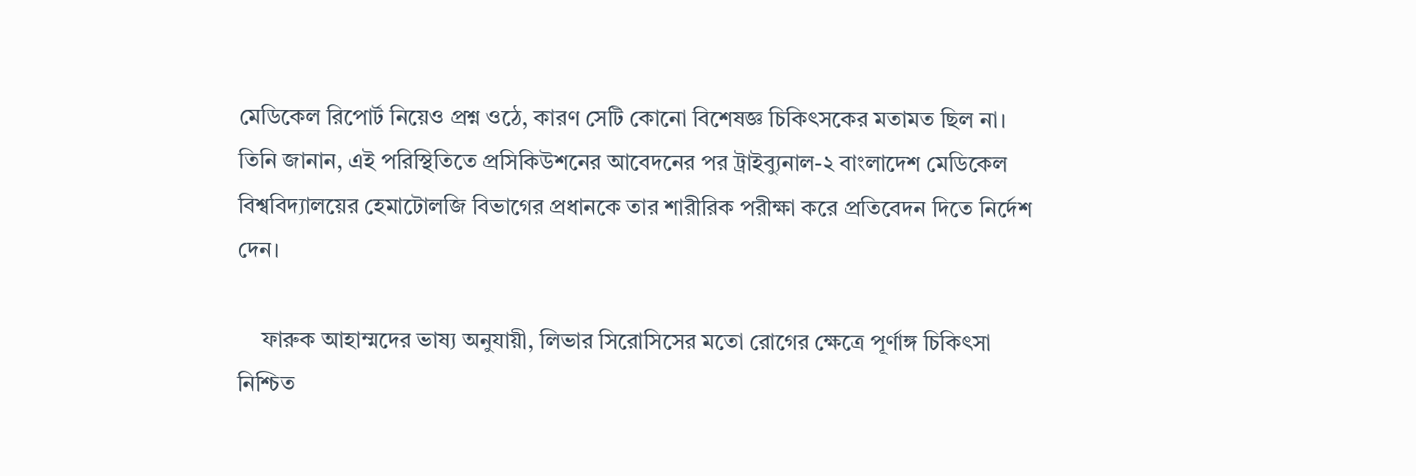মেডিকেল রিপোর্ট নিয়েও প্রশ্ন ওঠে, কারণ সেটি কোনো বিশেষজ্ঞ চিকিৎসকের মতামত ছিল না। তিনি জানান, এই পরিস্থিতিতে প্রসিকিউশনের আবেদনের পর ট্রাইব্যুনাল-২ বাংলাদেশ মেডিকেল বিশ্ববিদ্যালয়ের হেমাটোলজি বিভাগের প্রধানকে তার শারীরিক পরীক্ষা করে প্রতিবেদন দিতে নির্দেশ দেন।

    ফারুক আহাম্মদের ভাষ্য অনুযায়ী, লিভার সিরোসিসের মতো রোগের ক্ষেত্রে পূর্ণাঙ্গ চিকিৎসা নিশ্চিত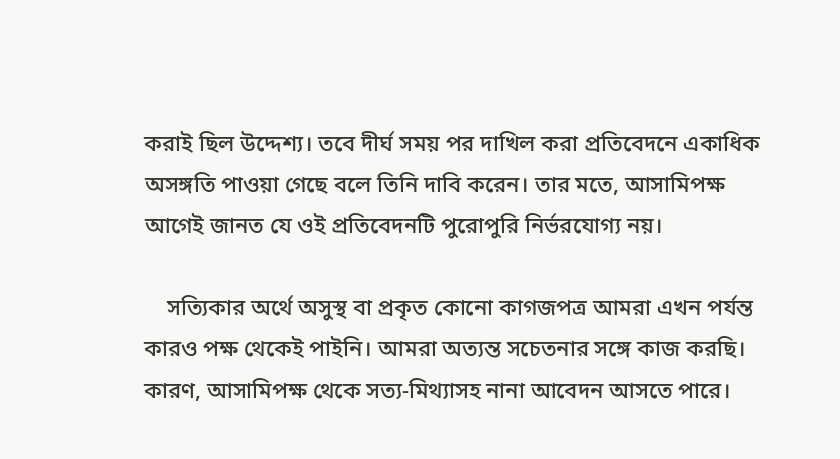করাই ছিল উদ্দেশ্য। তবে দীর্ঘ সময় পর দাখিল করা প্রতিবেদনে একাধিক অসঙ্গতি পাওয়া গেছে বলে তিনি দাবি করেন। তার মতে, আসামিপক্ষ আগেই জানত যে ওই প্রতিবেদনটি পুরোপুরি নির্ভরযোগ্য নয়।

    সত্যিকার অর্থে অসুস্থ বা প্রকৃত কোনো কাগজপত্র আমরা এখন পর্যন্ত কারও পক্ষ থেকেই পাইনি। আমরা অত্যন্ত সচেতনার সঙ্গে কাজ করছি। কারণ, আসামিপক্ষ থেকে সত্য-মিথ্যাসহ নানা আবেদন আসতে পারে।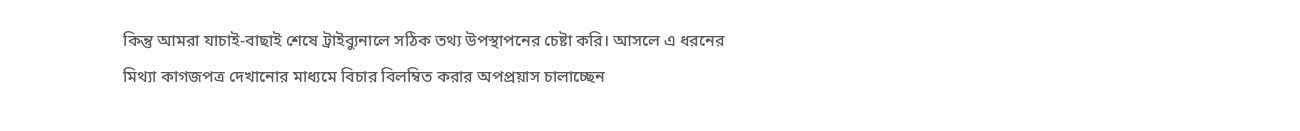কিন্তু আমরা যাচাই-বাছাই শেষে ট্রাইব্যুনালে সঠিক তথ্য উপস্থাপনের চেষ্টা করি। আসলে এ ধরনের মিথ্যা কাগজপত্র দেখানোর মাধ্যমে বিচার বিলম্বিত করার অপপ্রয়াস চালাচ্ছেন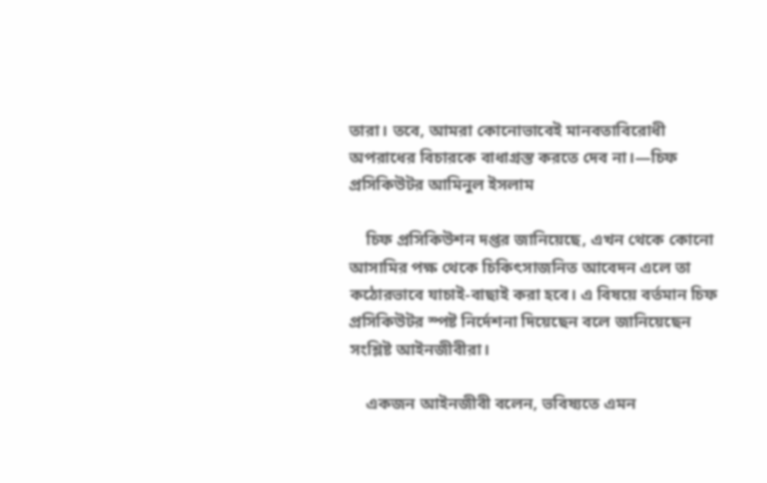তারা। তবে, আমরা কোনোভাবেই মানবতাবিরোধী অপরাধের বিচারকে বাধাগ্রস্ত করতে দেব না।—চিফ প্রসিকিউটর আমিনুল ইসলাম

    চিফ প্রসিকিউশন দপ্তর জানিয়েছে, এখন থেকে কোনো আসামির পক্ষ থেকে চিকিৎসাজনিত আবেদন এলে তা কঠোরভাবে যাচাই-বাছাই করা হবে। এ বিষয়ে বর্তমান চিফ প্রসিকিউটর স্পষ্ট নির্দেশনা দিয়েছেন বলে জানিয়েছেন সংশ্লিষ্ট আইনজীবীরা।

    একজন আইনজীবী বলেন, ভবিষ্যতে এমন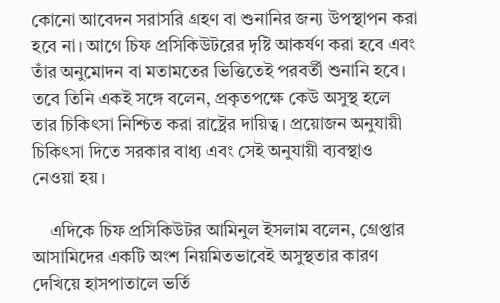কোনো আবেদন সরাসরি গ্রহণ বা শুনানির জন্য উপস্থাপন করা হবে না। আগে চিফ প্রসিকিউটরের দৃষ্টি আকর্ষণ করা হবে এবং তাঁর অনুমোদন বা মতামতের ভিত্তিতেই পরবর্তী শুনানি হবে। তবে তিনি একই সঙ্গে বলেন, প্রকৃতপক্ষে কেউ অসুস্থ হলে তার চিকিৎসা নিশ্চিত করা রাষ্ট্রের দায়িত্ব। প্রয়োজন অনুযায়ী চিকিৎসা দিতে সরকার বাধ্য এবং সেই অনুযায়ী ব্যবস্থাও নেওয়া হয়।

    এদিকে চিফ প্রসিকিউটর আমিনুল ইসলাম বলেন, গ্রেপ্তার আসামিদের একটি অংশ নিয়মিতভাবেই অসুস্থতার কারণ দেখিয়ে হাসপাতালে ভর্তি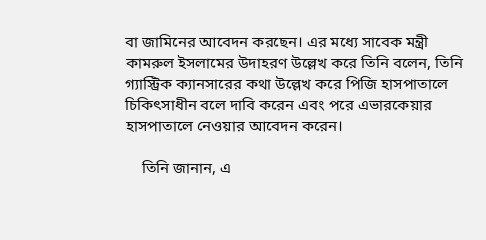বা জামিনের আবেদন করছেন। এর মধ্যে সাবেক মন্ত্রী কামরুল ইসলামের উদাহরণ উল্লেখ করে তিনি বলেন, তিনি গ্যাস্ট্রিক ক্যানসারের কথা উল্লেখ করে পিজি হাসপাতালে চিকিৎসাধীন বলে দাবি করেন এবং পরে এভারকেয়ার হাসপাতালে নেওয়ার আবেদন করেন।

    তিনি জানান, এ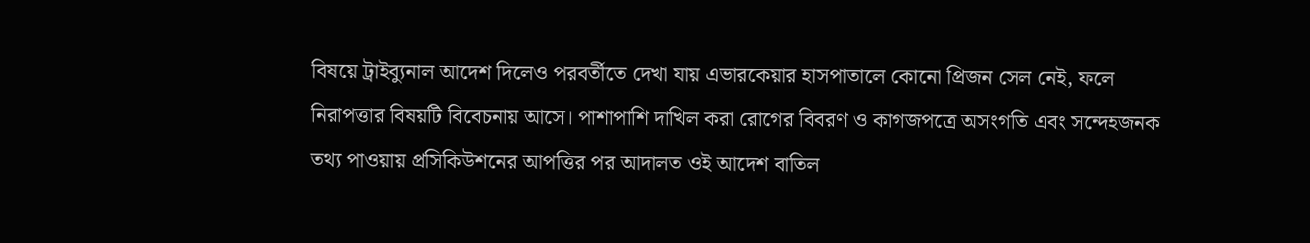বিষয়ে ট্রাইব্যুনাল আদেশ দিলেও পরবর্তীতে দেখা যায় এভারকেয়ার হাসপাতালে কোনো প্রিজন সেল নেই, ফলে নিরাপত্তার বিষয়টি বিবেচনায় আসে। পাশাপাশি দাখিল করা রোগের বিবরণ ও কাগজপত্রে অসংগতি এবং সন্দেহজনক তথ্য পাওয়ায় প্রসিকিউশনের আপত্তির পর আদালত ওই আদেশ বাতিল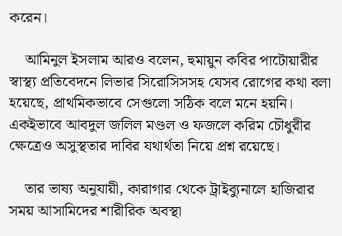করেন।

    আমিনুল ইসলাম আরও বলেন, হুমায়ুন কবির পাটোয়ারীর স্বাস্থ্য প্রতিবেদনে লিভার সিরোসিসসহ যেসব রোগের কথা বলা হয়েছে, প্রাথমিকভাবে সেগুলো সঠিক বলে মনে হয়নি। একইভাবে আবদুল জলিল মণ্ডল ও ফজলে করিম চৌধুরীর ক্ষেত্রেও অসুস্থতার দাবির যথার্থতা নিয়ে প্রশ্ন রয়েছে।

    তার ভাষ্য অনুযায়ী, কারাগার থেকে ট্রাইব্যুনালে হাজিরার সময় আসামিদের শারীরিক অবস্থা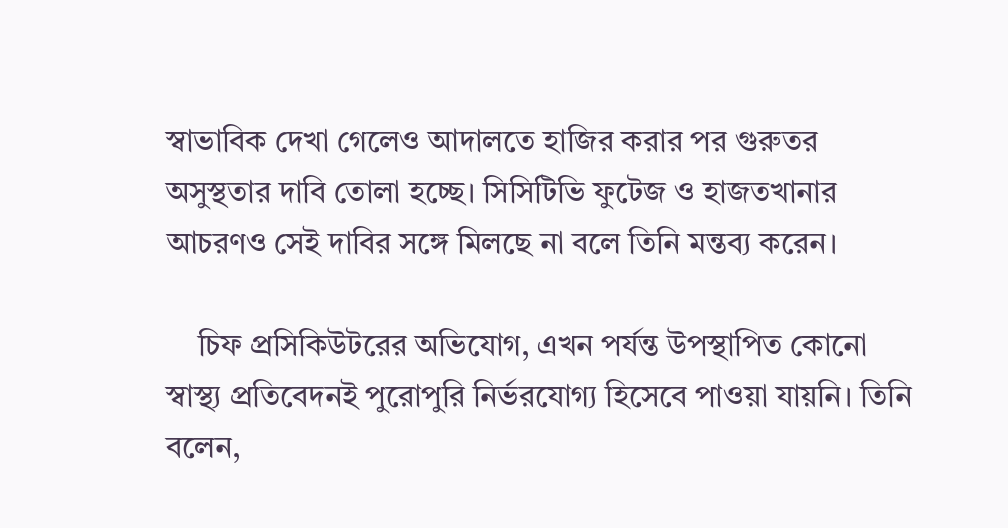স্বাভাবিক দেখা গেলেও আদালতে হাজির করার পর গুরুতর অসুস্থতার দাবি তোলা হচ্ছে। সিসিটিভি ফুটেজ ও হাজতখানার আচরণও সেই দাবির সঙ্গে মিলছে না বলে তিনি মন্তব্য করেন।

    চিফ প্রসিকিউটরের অভিযোগ, এখন পর্যন্ত উপস্থাপিত কোনো স্বাস্থ্য প্রতিবেদনই পুরোপুরি নির্ভরযোগ্য হিসেবে পাওয়া যায়নি। তিনি বলেন,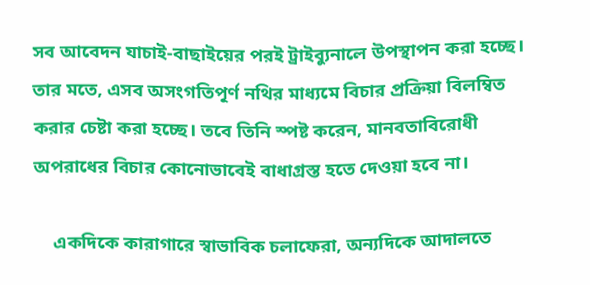সব আবেদন যাচাই-বাছাইয়ের পরই ট্রাইব্যুনালে উপস্থাপন করা হচ্ছে। তার মতে, এসব অসংগতিপূর্ণ নথির মাধ্যমে বিচার প্রক্রিয়া বিলম্বিত করার চেষ্টা করা হচ্ছে। তবে তিনি স্পষ্ট করেন, মানবতাবিরোধী অপরাধের বিচার কোনোভাবেই বাধাগ্রস্ত হতে দেওয়া হবে না।

    একদিকে কারাগারে স্বাভাবিক চলাফেরা, অন্যদিকে আদালতে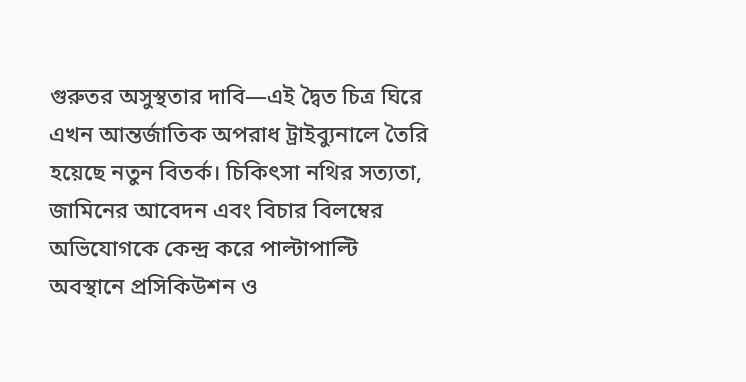গুরুতর অসুস্থতার দাবি—এই দ্বৈত চিত্র ঘিরে এখন আন্তর্জাতিক অপরাধ ট্রাইব্যুনালে তৈরি হয়েছে নতুন বিতর্ক। চিকিৎসা নথির সত্যতা, জামিনের আবেদন এবং বিচার বিলম্বের অভিযোগকে কেন্দ্র করে পাল্টাপাল্টি অবস্থানে প্রসিকিউশন ও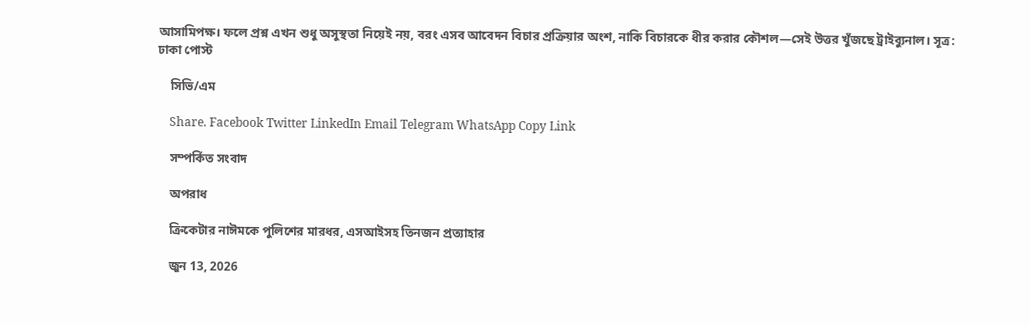আসামিপক্ষ। ফলে প্রশ্ন এখন শুধু অসুস্থতা নিয়েই নয়, বরং এসব আবেদন বিচার প্রক্রিয়ার অংশ, নাকি বিচারকে ধীর করার কৌশল—সেই উত্তর খুঁজছে ট্রাইব্যুনাল। সূত্র: ঢাকা পোস্ট

    সিভি/এম

    Share. Facebook Twitter LinkedIn Email Telegram WhatsApp Copy Link

    সম্পর্কিত সংবাদ

    অপরাধ

    ক্রিকেটার নাঈমকে পুলিশের মারধর, এসআইসহ তিনজন প্রত্যাহার

    জুন 13, 2026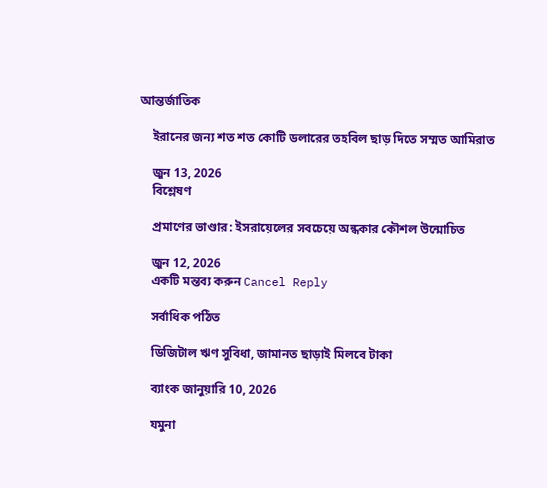আন্তর্জাতিক

    ইরানের জন্য শত শত কোটি ডলারের তহবিল ছাড় দিতে সম্মত আমিরাত

    জুন 13, 2026
    বিশ্লেষণ

    প্রমাণের ভাণ্ডার: ইসরায়েলের সবচেয়ে অন্ধকার কৌশল উন্মোচিত

    জুন 12, 2026
    একটি মন্তব্য করুন Cancel Reply

    সর্বাধিক পঠিত

    ডিজিটাল ঋণ সুবিধা, জামানত ছাড়াই মিলবে টাকা

    ব্যাংক জানুয়ারি 10, 2026

    যমুনা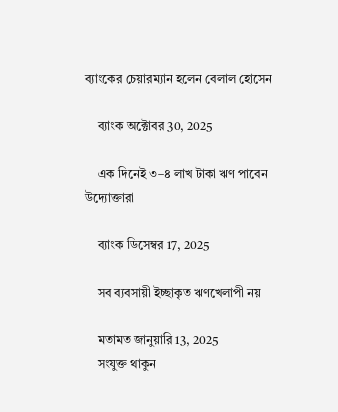ব্যাংকের চেয়ারম্যান হলেন বেলাল হোসেন

    ব্যাংক অক্টোবর 30, 2025

    এক দিনেই ৩–৪ লাখ টাকা ঋণ পাবেন উদ্যোক্তারা

    ব্যাংক ডিসেম্বর 17, 2025

    সব ব্যবসায়ী ইচ্ছাকৃত ঋণখেলাপী নয়

    মতামত জানুয়ারি 13, 2025
    সংযুক্ত থাকুন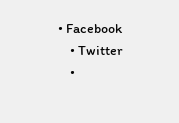• Facebook
    • Twitter
    •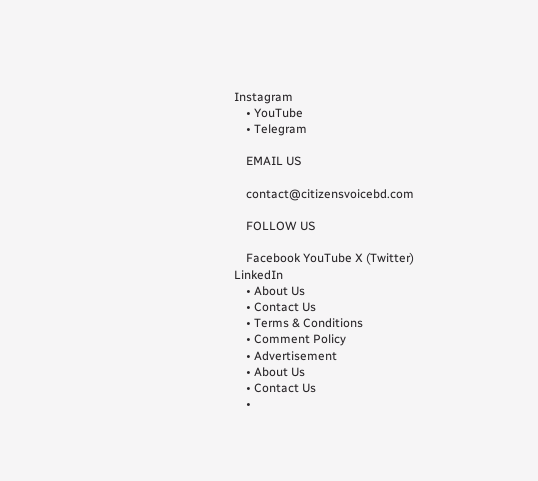Instagram
    • YouTube
    • Telegram

    EMAIL US

    contact@citizensvoicebd.com

    FOLLOW US

    Facebook YouTube X (Twitter) LinkedIn
    • About Us
    • Contact Us
    • Terms & Conditions
    • Comment Policy
    • Advertisement
    • About Us
    • Contact Us
    •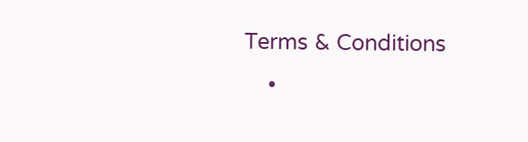Terms & Conditions
    •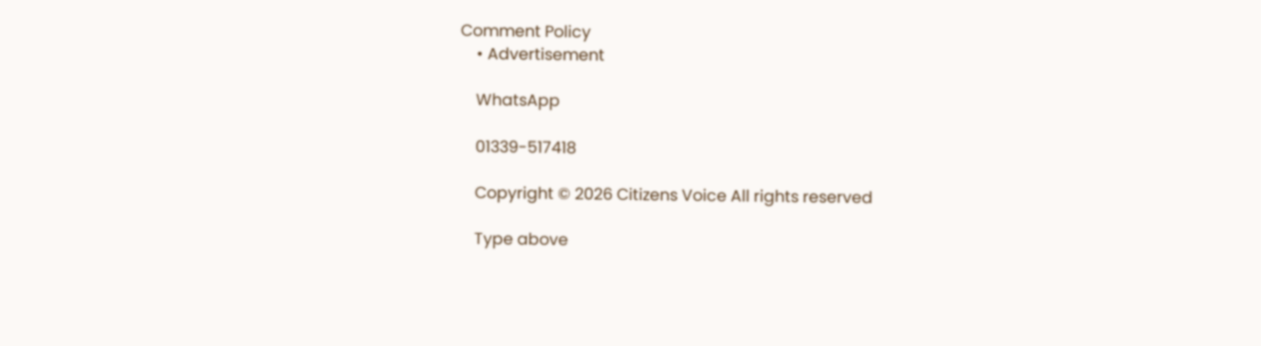Comment Policy
    • Advertisement

    WhatsApp

    01339-517418

    Copyright © 2026 Citizens Voice All rights reserved

    Type above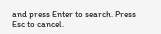and press Enter to search. Press Esc to cancel.